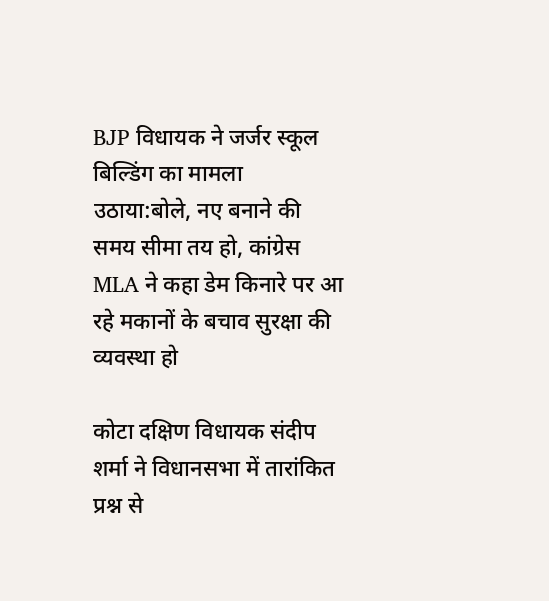BJP विधायक ने जर्जर स्कूल बिल्डिंग का मामला उठाया:बोले, नए बनाने की समय सीमा तय हो, कांग्रेस MLA ने कहा डेम किनारे पर आ रहे मकानों के बचाव सुरक्षा की व्यवस्था हो

कोटा दक्षिण विधायक संदीप शर्मा ने विधानसभा में तारांकित प्रश्न से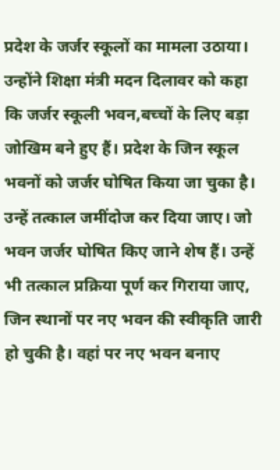प्रदेश के जर्जर स्कूलों का मामला उठाया। उन्होंने शिक्षा मंत्री मदन दिलावर को कहा कि जर्जर स्कूली भवन,बच्चों के लिए बड़ा जोखिम बने हुए हैं। प्रदेश के जिन स्कूल भवनों को जर्जर घोषित किया जा चुका है। उन्हें तत्काल जमींदोज कर दिया जाए। जो भवन जर्जर घोषित किए जाने शेष हैं। उन्हें भी तत्काल प्रक्रिया पूर्ण कर गिराया जाए, जिन स्थानों पर नए भवन की स्वीकृति जारी हो चुकी है। वहां पर नए भवन बनाए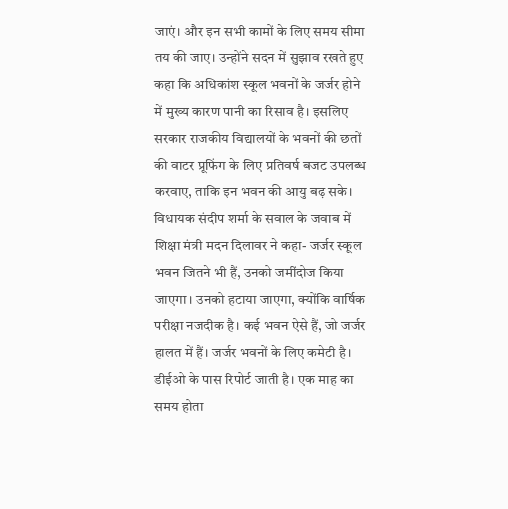जाएं। और इन सभी कामों के लिए समय सीमा तय की जाए। उन्होंने सदन में सुझाव रखते हुए कहा कि अधिकांश स्कूल भवनों के जर्जर होने में मुख्य कारण पानी का रिसाव है। इसलिए सरकार राजकीय विद्यालयों के भवनों की छतों की वाटर प्रूफिंग के लिए प्रतिवर्ष बजट उपलब्ध करवाए, ताकि इन भवन की आयु बढ़ सके। विधायक संदीप शर्मा के सवाल के जवाब में शिक्षा मंत्री मदन दिलावर ने कहा- जर्जर स्कूल भवन जितने भी हैं, उनको जमींदोज किया जाएगा। उनको हटाया जाएगा, क्योंकि वार्षिक परीक्षा नजदीक है। कई भवन ऐसे हैं, जो जर्जर हालत में हैं। जर्जर भवनों के लिए कमेटी है। डीईओ के पास रिपोर्ट जाती है। एक माह का समय होता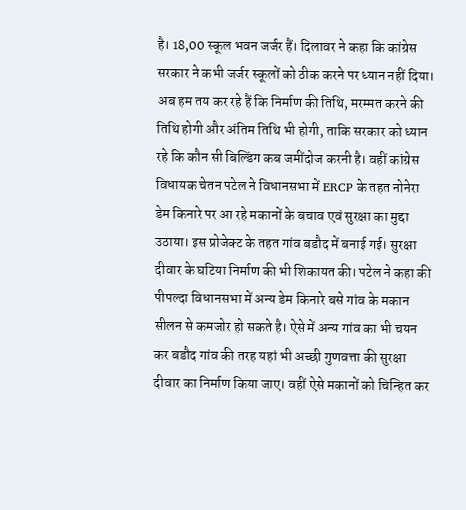है। 18,00 स्कूल भवन जर्जर हैं। दिलावर ने कहा कि कांग्रेस सरकार ने कभी जर्जर स्कूलों को ठीक करने पर ध्यान नहीं दिया। अब हम तय कर रहे हैं कि निर्माण की तिथि, मरम्मत करने की तिथि होगी और अंतिम तिथि भी होगी, ताकि सरकार को ध्यान रहे कि कौन सी बिल्डिंग कब जमींदोज करनी है। वहीं कांग्रेस विधायक चेतन पटेल ने विधानसभा में ERCP के तहत नोनेरा डेम किनारे पर आ रहे मकानों के बचाव एवं सुरक्षा का मुद्दा उठाया। इस प्रोजेक्ट के तहत गांव बडौद में बनाई गई। सुरक्षा दीवार के घटिया निर्माण की भी शिकायत की। पटेल ने कहा की पीपल्दा विधानसभा में अन्य डेम किनारे बसे गांव के मकान सीलन से कमजोर हो सकते है। ऐसे में अन्य गांव का भी चयन कर बडौद गांव की तरह यहां भी अच्छी गुणवत्ता की सुरक्षा दीवार का निर्माण किया जाए। वहीं ऐसे मकानों को चिन्हित कर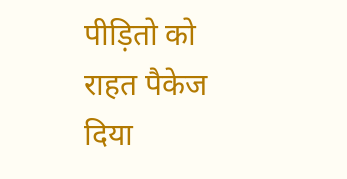पीड़ितो को राहत पैकेज दिया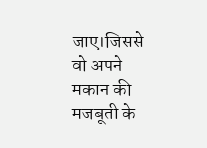जाए।जिससे वो अपने मकान की मजबूती के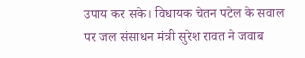उपाय कर सके। विधायक चेतन पटेल के सवाल पर जल संसाधन मंत्री सुरेश रावत ने जवाब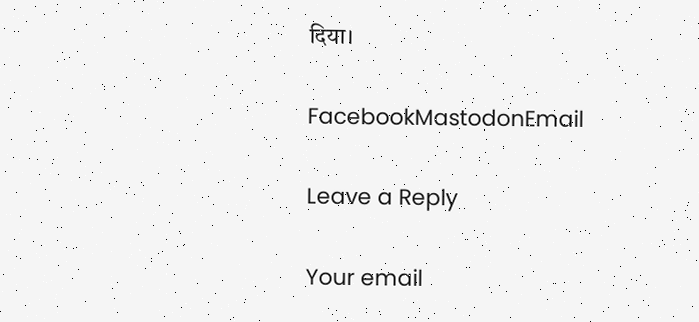दिया।

FacebookMastodonEmail

Leave a Reply

Your email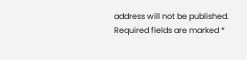address will not be published. Required fields are marked *